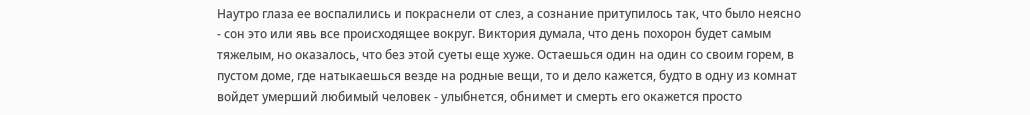Наутро глаза ее воспалились и покраснели от слез, а сознание притупилось так, что было неясно - сон это или явь все происходящее вокруг. Виктория думала, что день похорон будет самым тяжелым, но оказалось, что без этой суеты еще хуже. Остаешься один на один со своим горем, в пустом доме, где натыкаешься везде на родные вещи, то и дело кажется, будто в одну из комнат войдет умерший любимый человек - улыбнется, обнимет и смерть его окажется просто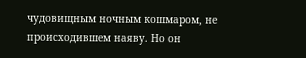чудовищным ночным кошмаром, не происходившем наяву. Но он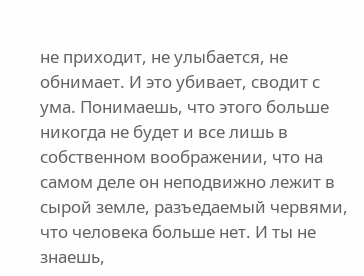не приходит, не улыбается, не обнимает. И это убивает, сводит с ума. Понимаешь, что этого больше никогда не будет и все лишь в собственном воображении, что на самом деле он неподвижно лежит в сырой земле, разъедаемый червями, что человека больше нет. И ты не знаешь,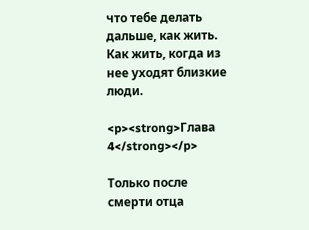что тебе делать дальше, как жить. Как жить, когда из нее уходят близкие люди.

<p><strong>Глава 4</strong></p>

Только после смерти отца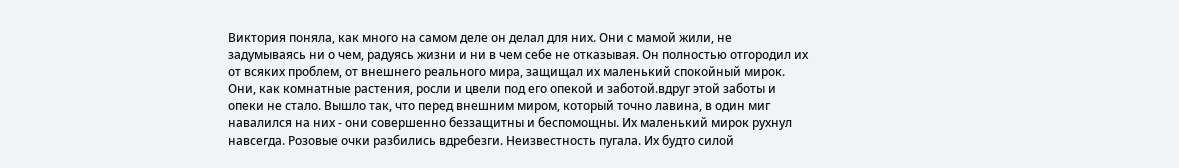Виктория поняла, как много на самом деле он делал для них. Они с мамой жили, не задумываясь ни о чем, радуясь жизни и ни в чем себе не отказывая. Он полностью отгородил их от всяких проблем, от внешнего реального мира, защищал их маленький спокойный мирок. Они, как комнатные растения, росли и цвели под его опекой и заботой.вдруг этой заботы и опеки не стало. Вышло так, что перед внешним миром, который точно лавина, в один миг навалился на них - они совершенно беззащитны и беспомощны. Их маленький мирок рухнул навсегда. Розовые очки разбились вдребезги. Неизвестность пугала. Их будто силой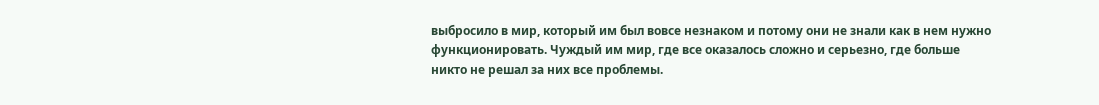выбросило в мир, который им был вовсе незнаком и потому они не знали как в нем нужно функционировать. Чуждый им мир, где все оказалось сложно и серьезно, где больше никто не решал за них все проблемы.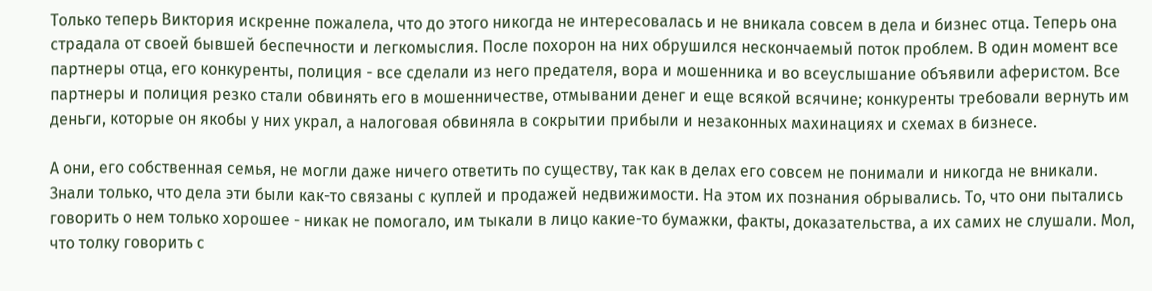Только теперь Виктория искренне пожалела, что до этого никогда не интересовалась и не вникала совсем в дела и бизнес отца. Теперь она страдала от своей бывшей беспечности и легкомыслия. После похорон на них обрушился нескончаемый поток проблем. В один момент все партнеры отца, его конкуренты, полиция - все сделали из него предателя, вора и мошенника и во всеуслышание объявили аферистом. Все партнеры и полиция резко стали обвинять его в мошенничестве, отмывании денег и еще всякой всячине; конкуренты требовали вернуть им деньги, которые он якобы у них украл, а налоговая обвиняла в сокрытии прибыли и незаконных махинациях и схемах в бизнесе.

А они, его собственная семья, не могли даже ничего ответить по существу, так как в делах его совсем не понимали и никогда не вникали. Знали только, что дела эти были как-то связаны с куплей и продажей недвижимости. На этом их познания обрывались. То, что они пытались говорить о нем только хорошее - никак не помогало, им тыкали в лицо какие-то бумажки, факты, доказательства, а их самих не слушали. Мол, что толку говорить с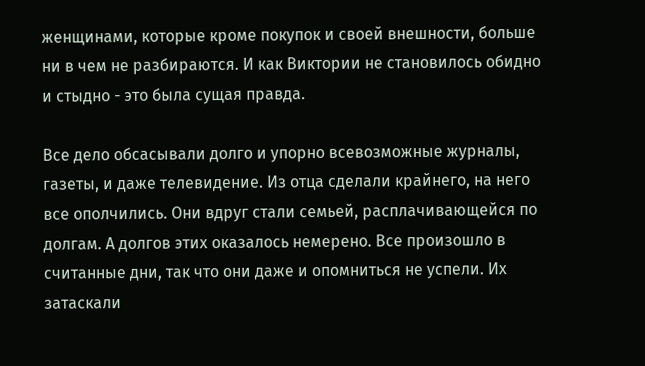женщинами, которые кроме покупок и своей внешности, больше ни в чем не разбираются. И как Виктории не становилось обидно и стыдно - это была сущая правда.

Все дело обсасывали долго и упорно всевозможные журналы, газеты, и даже телевидение. Из отца сделали крайнего, на него все ополчились. Они вдруг стали семьей, расплачивающейся по долгам. А долгов этих оказалось немерено. Все произошло в считанные дни, так что они даже и опомниться не успели. Их затаскали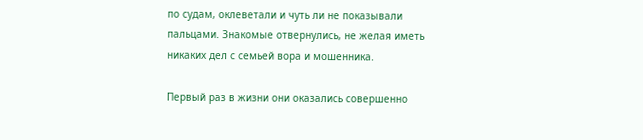по судам, оклеветали и чуть ли не показывали пальцами. Знакомые отвернулись, не желая иметь никаких дел с семьей вора и мошенника.

Первый раз в жизни они оказались совершенно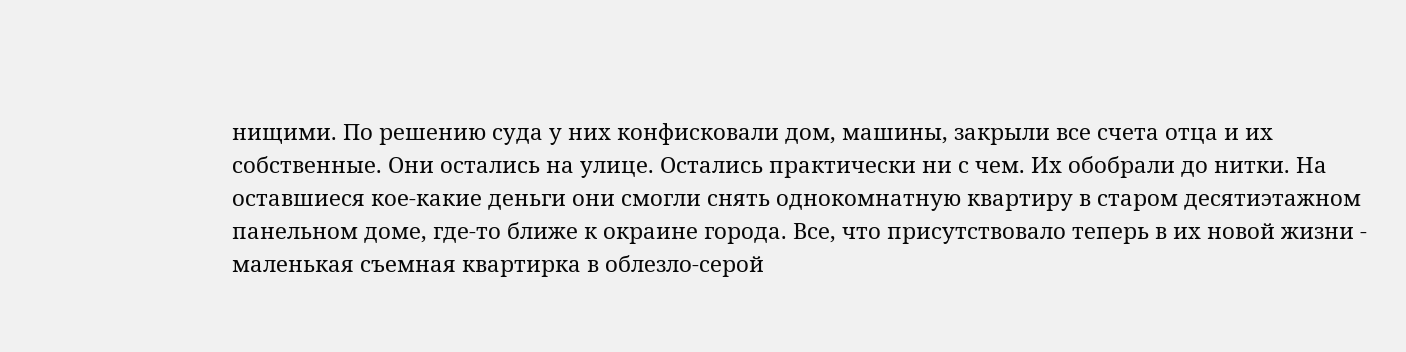нищими. По решению суда у них конфисковали дом, машины, закрыли все счета отца и их собственные. Они остались на улице. Остались практически ни с чем. Их обобрали до нитки. На оставшиеся кое-какие деньги они смогли снять однокомнатную квартиру в старом десятиэтажном панельном доме, где-то ближе к окраине города. Все, что присутствовало теперь в их новой жизни - маленькая съемная квартирка в облезло-серой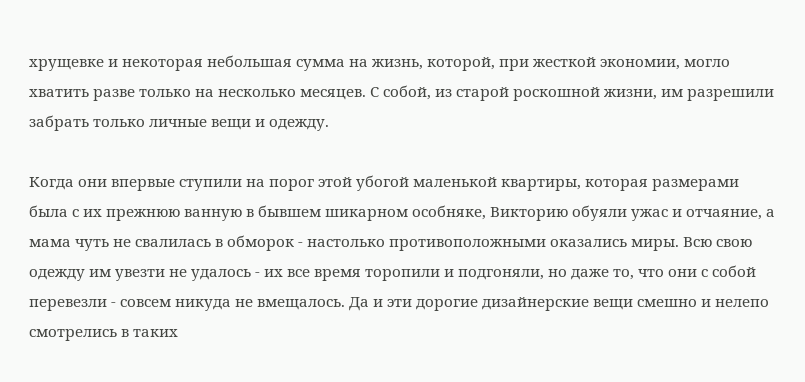хрущевке и некоторая небольшая сумма на жизнь, которой, при жесткой экономии, могло хватить разве только на несколько месяцев. С собой, из старой роскошной жизни, им разрешили забрать только личные вещи и одежду.

Когда они впервые ступили на порог этой убогой маленькой квартиры, которая размерами была с их прежнюю ванную в бывшем шикарном особняке, Викторию обуяли ужас и отчаяние, а мама чуть не свалилась в обморок - настолько противоположными оказались миры. Всю свою одежду им увезти не удалось - их все время торопили и подгоняли, но даже то, что они с собой перевезли - совсем никуда не вмещалось. Да и эти дорогие дизайнерские вещи смешно и нелепо смотрелись в таких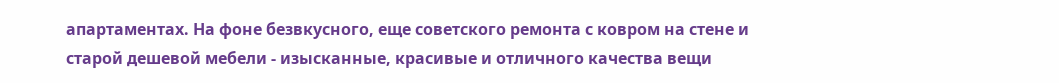апартаментах. На фоне безвкусного, еще советского ремонта с ковром на стене и старой дешевой мебели - изысканные, красивые и отличного качества вещи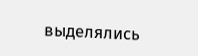выделялись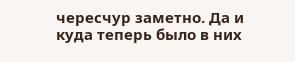чересчур заметно. Да и куда теперь было в них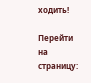ходить!

Перейти на страницу: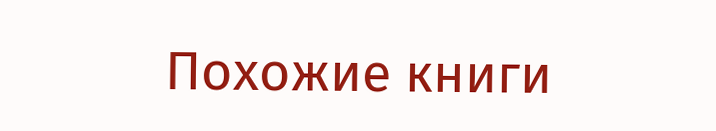Похожие книги